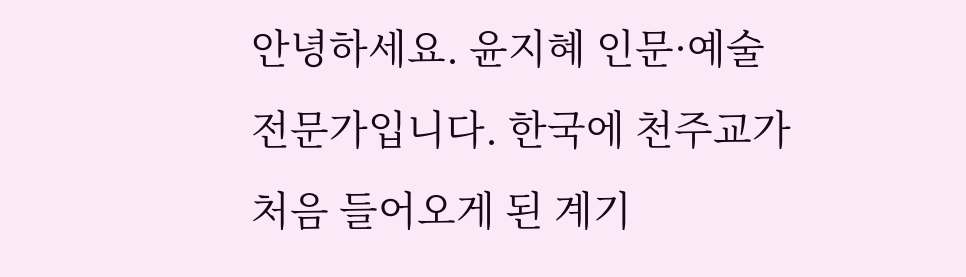안녕하세요. 윤지혜 인문·예술전문가입니다. 한국에 천주교가 처음 들어오게 된 계기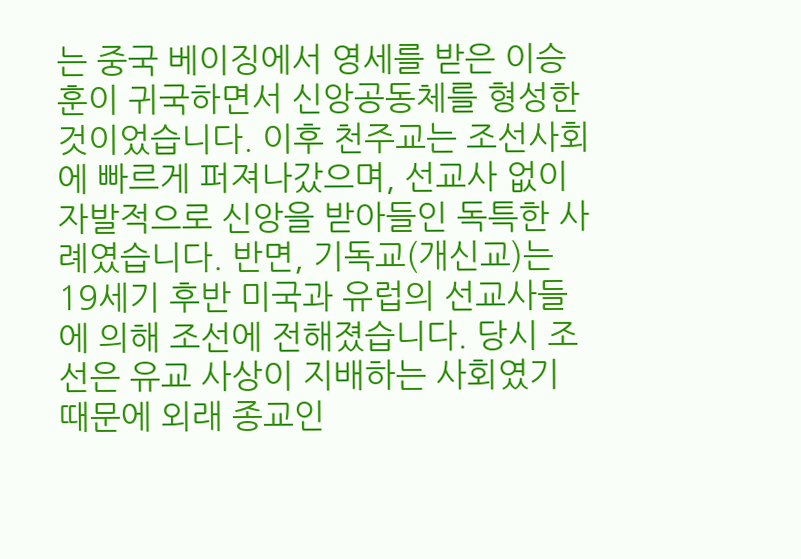는 중국 베이징에서 영세를 받은 이승훈이 귀국하면서 신앙공동체를 형성한 것이었습니다. 이후 천주교는 조선사회에 빠르게 퍼져나갔으며, 선교사 없이 자발적으로 신앙을 받아들인 독특한 사례였습니다. 반면, 기독교(개신교)는 19세기 후반 미국과 유럽의 선교사들에 의해 조선에 전해졌습니다. 당시 조선은 유교 사상이 지배하는 사회였기 때문에 외래 종교인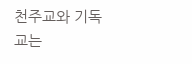천주교와 기독교는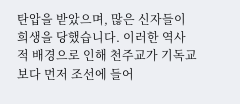탄압을 받았으며, 많은 신자들이 희생을 당했습니다. 이러한 역사적 배경으로 인해 천주교가 기독교보다 먼저 조선에 들어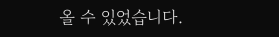올 수 있었습니다.